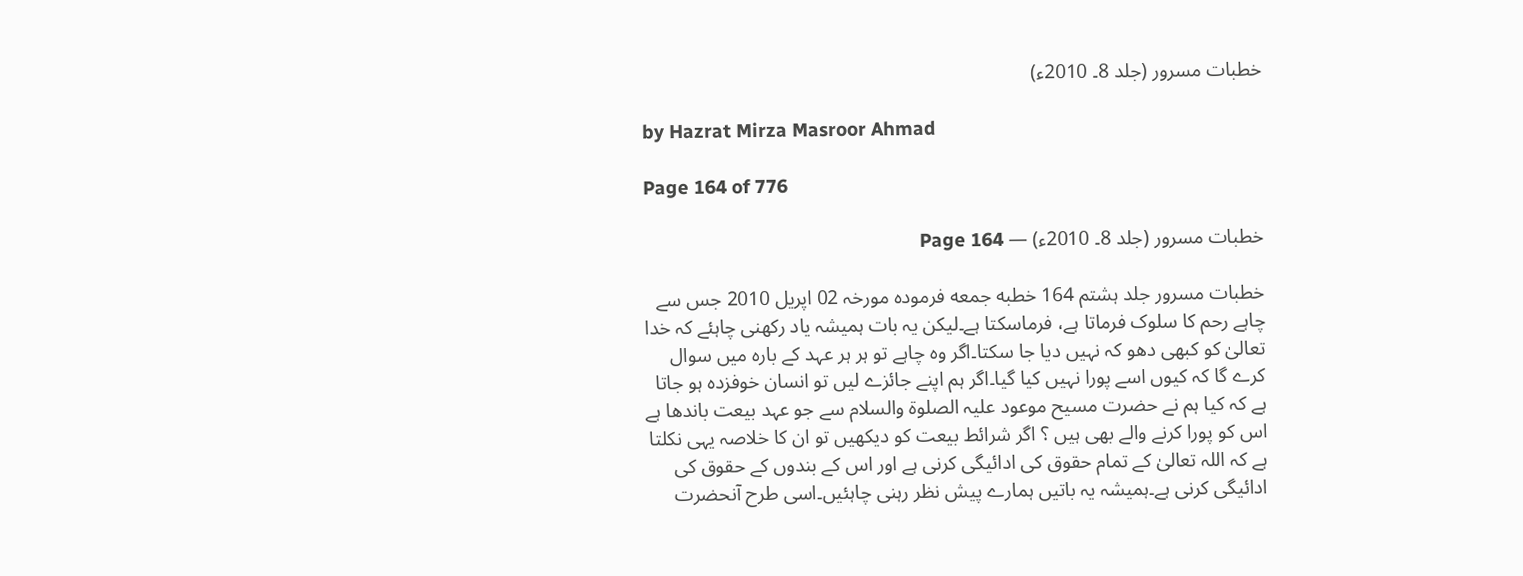خطبات مسرور (جلد 8۔ 2010ء)

by Hazrat Mirza Masroor Ahmad

Page 164 of 776

خطبات مسرور (جلد 8۔ 2010ء) — Page 164

خطبات مسرور جلد ہشتم 164 خطبه جمعه فرمودہ مورخہ 02 اپریل 2010 جس سے چاہے رحم کا سلوک فرماتا ہے، فرماسکتا ہے۔لیکن یہ بات ہمیشہ یاد رکھنی چاہئے کہ خدا تعالیٰ کو کبھی دھو کہ نہیں دیا جا سکتا۔اگر وہ چاہے تو ہر ہر عہد کے بارہ میں سوال کرے گا کہ کیوں اسے پورا نہیں کیا گیا۔اگر ہم اپنے جائزے لیں تو انسان خوفزدہ ہو جاتا ہے کہ کیا ہم نے حضرت مسیح موعود علیہ الصلوۃ والسلام سے جو عہد بیعت باندھا ہے اس کو پورا کرنے والے بھی ہیں ؟ اگر شرائط بیعت کو دیکھیں تو ان کا خلاصہ یہی نکلتا ہے کہ اللہ تعالیٰ کے تمام حقوق کی ادائیگی کرنی ہے اور اس کے بندوں کے حقوق کی ادائیگی کرنی ہے۔ہمیشہ یہ باتیں ہمارے پیش نظر رہنی چاہئیں۔اسی طرح آنحضرت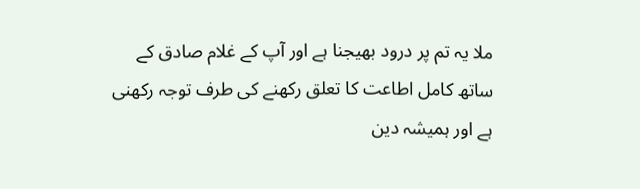ملا یہ تم پر درود بھیجنا ہے اور آپ کے غلام صادق کے ساتھ کامل اطاعت کا تعلق رکھنے کی طرف توجہ رکھنی ہے اور ہمیشہ دین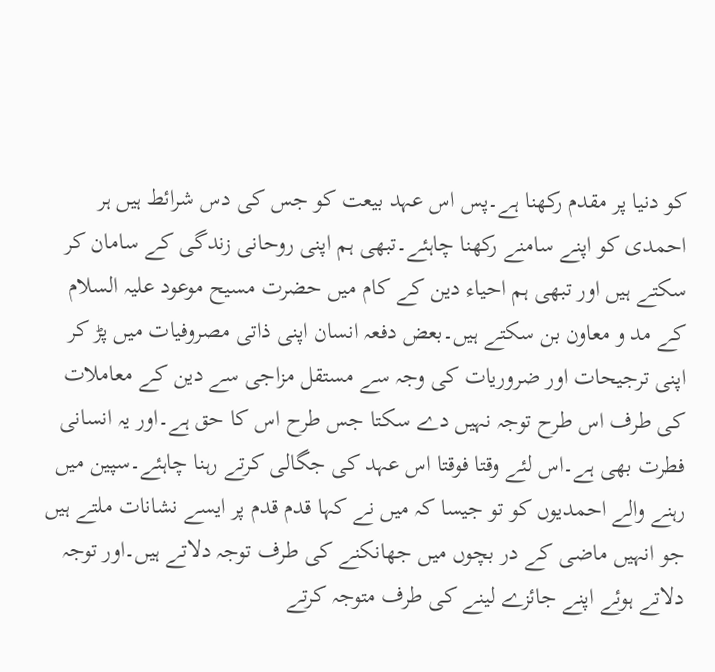کو دنیا پر مقدم رکھنا ہے۔پس اس عہد بیعت کو جس کی دس شرائط ہیں ہر احمدی کو اپنے سامنے رکھنا چاہئے۔تبھی ہم اپنی روحانی زندگی کے سامان کر سکتے ہیں اور تبھی ہم احیاء دین کے کام میں حضرت مسیح موعود علیہ السلام کے مد و معاون بن سکتے ہیں۔بعض دفعہ انسان اپنی ذاتی مصروفیات میں پڑ کر اپنی ترجیحات اور ضروریات کی وجہ سے مستقل مزاجی سے دین کے معاملات کی طرف اس طرح توجہ نہیں دے سکتا جس طرح اس کا حق ہے۔اور یہ انسانی فطرت بھی ہے۔اس لئے وقتا فوقتا اس عہد کی جگالی کرتے رہنا چاہئے۔سپین میں رہنے والے احمدیوں کو تو جیسا کہ میں نے کہا قدم قدم پر ایسے نشانات ملتے ہیں جو انہیں ماضی کے در بچوں میں جھانکنے کی طرف توجہ دلاتے ہیں۔اور توجہ دلاتے ہوئے اپنے جائزے لینے کی طرف متوجہ کرتے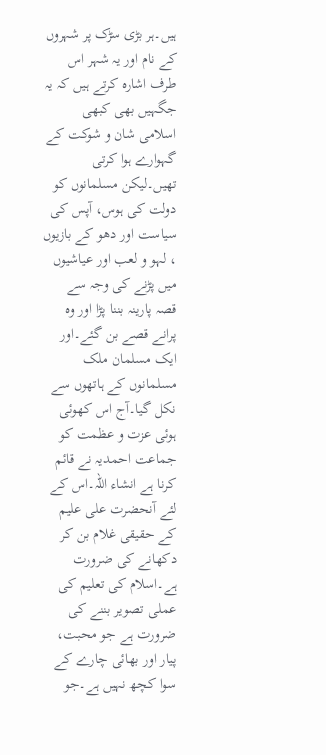ہیں۔ہر بڑی سڑک پر شہروں کے نام اور یہ شہر اس طرف اشارہ کرتے ہیں کہ یہ جگہیں بھی کبھی اسلامی شان و شوکت کے گہوارے ہوا کرتی تھیں۔لیکن مسلمانوں کو دولت کی ہوس، آپس کی سیاست اور دھو کے بازیوں ، لہو و لعب اور عیاشیوں میں پڑنے کی وجہ سے قصہ پارینہ بننا پڑا اور وہ پرانے قصے بن گئے۔اور ایک مسلمان ملک مسلمانوں کے ہاتھوں سے نکل گیا۔آج اس کھوئی ہوئی عزت و عظمت کو جماعت احمدیہ نے قائم کرنا ہے انشاء اللہ۔اس کے لئے آنحضرت علی علیم کے حقیقی غلام بن کر دکھانے کی ضرورت ہے۔اسلام کی تعلیم کی عملی تصویر بننے کی ضرورت ہے جو محبت، پیار اور بھائی چارے کے سوا کچھ نہیں ہے۔جو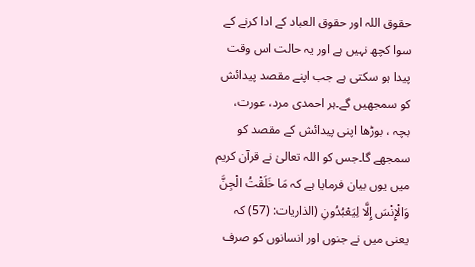حقوق اللہ اور حقوق العباد کے ادا کرنے کے سوا کچھ نہیں ہے اور یہ حالت اس وقت پیدا ہو سکتی ہے جب اپنے مقصد پیدائش کو سمجھیں گے۔ہر احمدی مرد، عورت، بچہ ، بوڑھا اپنی پیدائش کے مقصد کو سمجھے گا۔جس کو اللہ تعالیٰ نے قرآن کریم میں یوں بیان فرمایا ہے کہ مَا خَلَقْتُ الْجِنَّ وَالْإِنْسَ إِلَّا لِيَعْبُدُونِ (الذاريات: (57) کہ یعنی میں نے جنوں اور انسانوں کو صرف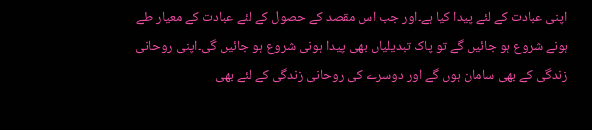اپنی عبادت کے لئے پیدا کیا ہے۔اور جب اس مقصد کے حصول کے لئے عبادت کے معیار طے ہونے شروع ہو جائیں گے تو پاک تبدیلیاں بھی پیدا ہونی شروع ہو جائیں گی۔اپنی روحانی زندگی کے بھی سامان ہوں گے اور دوسرے کی روحانی زندگی کے لئے بھی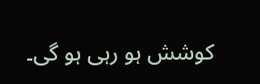کوشش ہو رہی ہو گی۔